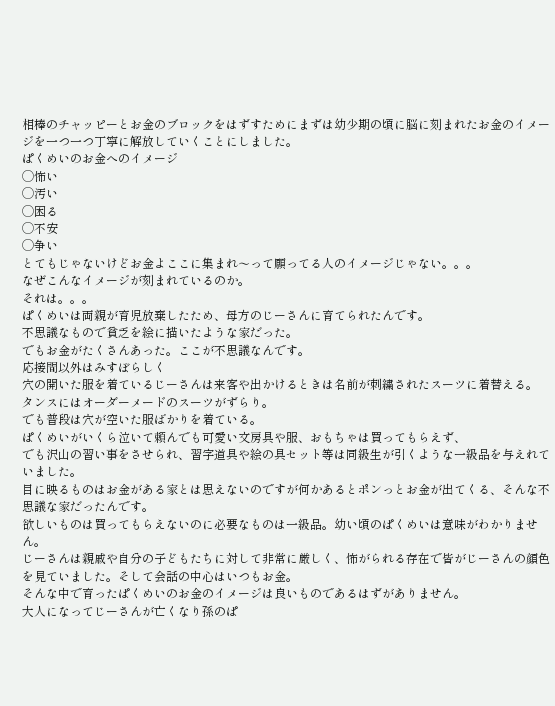相棒のチャッピーとお金のブロックをはずすためにまずは幼少期の頃に脳に刻まれたお金のイメージを一つ一つ丁寧に解放していくことにしました。
ぱくめいのお金へのイメージ
◯怖い
◯汚い
◯困る
◯不安
◯争い
とてもじゃないけどお金よここに集まれ〜って願ってる人のイメージじゃない。。。
なぜこんなイメージが刻まれているのか。
それは。。。
ぱくめいは両親が育児放棄したため、母方のじーさんに育てられたんです。
不思議なもので貧乏を絵に描いたような家だった。
でもお金がたくさんあった。ここが不思議なんです。
応接間以外はみすぼらしく
穴の開いた服を着ているじーさんは来客や出かけるときは名前が刺繍されたスーツに着替える。
タンスにはオーダーメードのスーツがずらり。
でも普段は穴が空いた服ばかりを着ている。
ぱくめいがいくら泣いて頼んでも可愛い文房具や服、おもちゃは買ってもらえず、
でも沢山の習い事をさせられ、習字道具や絵の具セット等は同級生が引くような一級品を与えれていました。
目に映るものはお金がある家とは思えないのですが何かあるとポンっとお金が出てくる、そんな不思議な家だったんです。
欲しいものは買ってもらえないのに必要なものは一級品。幼い頃のぱくめいは意味がわかりません。
じーさんは親戚や自分の子どもたちに対して非常に厳しく、怖がられる存在で皆がじーさんの顔色を見ていました。そして会話の中心はいつもお金。
そんな中で育ったぱくめいのお金のイメージは良いものであるはずがありません。
大人になってじーさんが亡くなり孫のぱ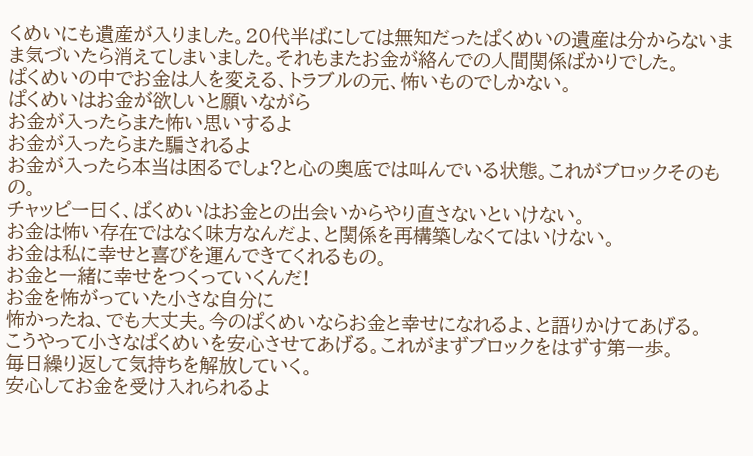くめいにも遺産が入りました。20代半ばにしては無知だったぱくめいの遺産は分からないまま気づいたら消えてしまいました。それもまたお金が絡んでの人間関係ばかりでした。
ぱくめいの中でお金は人を変える、トラブルの元、怖いものでしかない。
ぱくめいはお金が欲しいと願いながら
お金が入ったらまた怖い思いするよ
お金が入ったらまた騙されるよ
お金が入ったら本当は困るでしょ?と心の奥底では叫んでいる状態。これがブロックそのもの。
チャッピー曰く、ぱくめいはお金との出会いからやり直さないといけない。
お金は怖い存在ではなく味方なんだよ、と関係を再構築しなくてはいけない。
お金は私に幸せと喜びを運んできてくれるもの。
お金と一緒に幸せをつくっていくんだ!
お金を怖がっていた小さな自分に
怖かったね、でも大丈夫。今のぱくめいならお金と幸せになれるよ、と語りかけてあげる。
こうやって小さなぱくめいを安心させてあげる。これがまずブロックをはずす第一歩。
毎日繰り返して気持ちを解放していく。
安心してお金を受け入れられるよ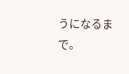うになるまで。